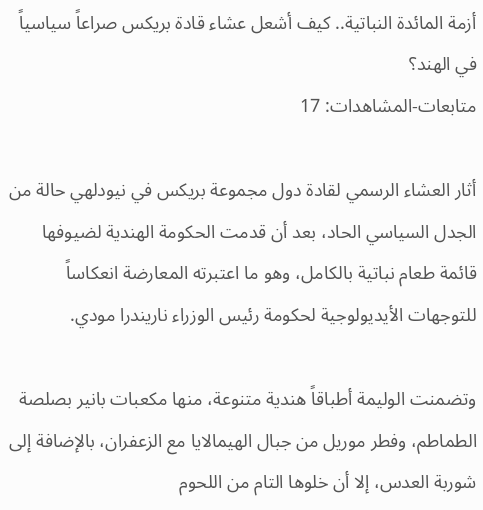أزمة المائدة النباتية.. كيف أشعل عشاء قادة بريكس صراعاً سياسياً في الهند؟
متابعات-المشاهدات: 17

أثار العشاء الرسمي لقادة دول مجموعة بريكس في نيودلهي حالة من الجدل السياسي الحاد، بعد أن قدمت الحكومة الهندية لضيوفها قائمة طعام نباتية بالكامل، وهو ما اعتبرته المعارضة انعكاساً للتوجهات الأيديولوجية لحكومة رئيس الوزراء ناريندرا مودي.

وتضمنت الوليمة أطباقاً هندية متنوعة، منها مكعبات بانير بصلصة الطماطم، وفطر موريل من جبال الهيمالايا مع الزعفران، بالإضافة إلى شوربة العدس، إلا أن خلوها التام من اللحوم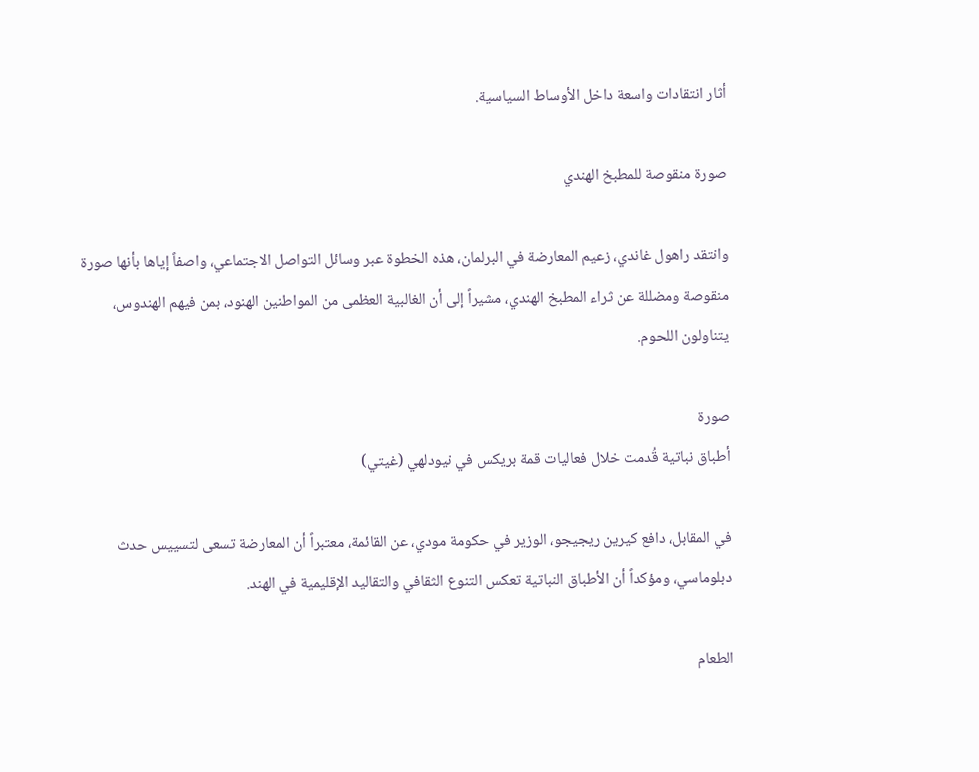أثار انتقادات واسعة داخل الأوساط السياسية.

صورة منقوصة للمطبخ الهندي

وانتقد راهول غاندي، زعيم المعارضة في البرلمان، هذه الخطوة عبر وسائل التواصل الاجتماعي، واصفاً إياها بأنها صورة منقوصة ومضللة عن ثراء المطبخ الهندي، مشيراً إلى أن الغالبية العظمى من المواطنين الهنود، بمن فيهم الهندوس، يتناولون اللحوم.

صورة
أطباق نباتية قُدمت خلال فعاليات قمة بريكس في نيودلهي (غيتي)

في المقابل، دافع كيرين ريجيجو، الوزير في حكومة مودي، عن القائمة، معتبراً أن المعارضة تسعى لتسييس حدث دبلوماسي، ومؤكداً أن الأطباق النباتية تعكس التنوع الثقافي والتقاليد الإقليمية في الهند.

الطعام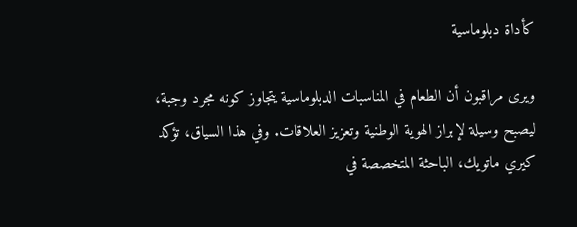كأداة دبلوماسية

ويرى مراقبون أن الطعام في المناسبات الدبلوماسية يتجاوز كونه مجرد وجبة، ليصبح وسيلة لإبراز الهوية الوطنية وتعزيز العلاقات. وفي هذا السياق، تؤكد كيري ماتويك، الباحثة المتخصصة في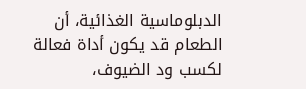الدبلوماسية الغذائية، أن الطعام قد يكون أداة فعالة لكسب ود الضيوف،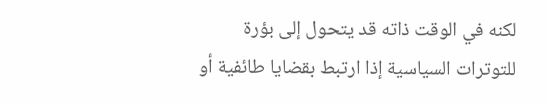لكنه في الوقت ذاته قد يتحول إلى بؤرة للتوترات السياسية إذا ارتبط بقضايا طائفية أو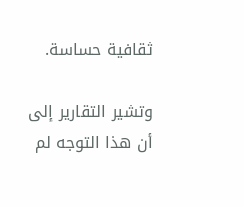ثقافية حساسة.

وتشير التقارير إلى أن هذا التوجه لم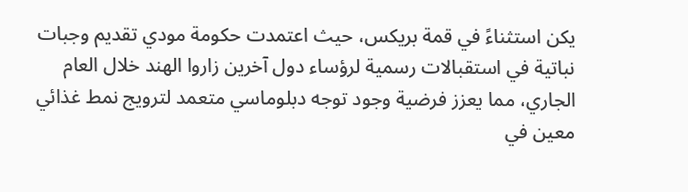يكن استثناءً في قمة بريكس، حيث اعتمدت حكومة مودي تقديم وجبات نباتية في استقبالات رسمية لرؤساء دول آخرين زاروا الهند خلال العام الجاري، مما يعزز فرضية وجود توجه دبلوماسي متعمد لترويج نمط غذائي معين في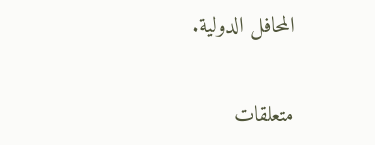المحافل الدولية.

متعلقات